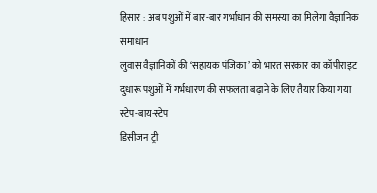हिसार : अब पशुओं में बार-बार गर्भाधान की समस्या का मिलेगा वैज्ञानिक समाधान
लुवास वैज्ञानिकों की ‘सहायक पंजिका’ को भारत सरकार का कॉपीराइट
दुधारू पशुओं में गर्भधारण की सफलता बढ़ाने के लिए तैयार किया गया स्टेप-बाय-स्टेप
डिसीजन ट्री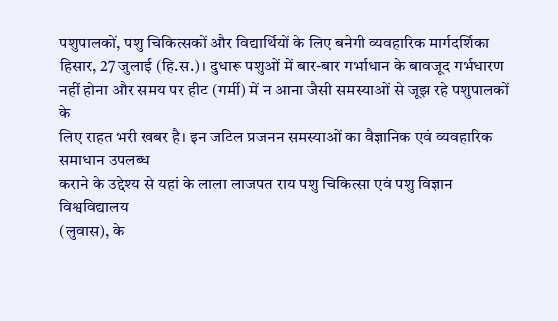पशुपालकों, पशु चिकित्सकों और विद्यार्थियों के लिए बनेगी व्यवहारिक मार्गदर्शिका
हिसार, 27 जुलाई (हि.स.)। दुधारू पशुओं में बार-बार गर्भाधान के बावजूद गर्भधारण
नहीं होना और समय पर हीट (गर्मी) में न आना जैसी समस्याओं से जूझ रहे पशुपालकों के
लिए राहत भरी खबर है। इन जटिल प्रजनन समस्याओं का वैज्ञानिक एवं व्यवहारिक समाधान उपलब्ध
कराने के उद्देश्य से यहां के लाला लाजपत राय पशु चिकित्सा एवं पशु विज्ञान विश्वविद्यालय
(लुवास), के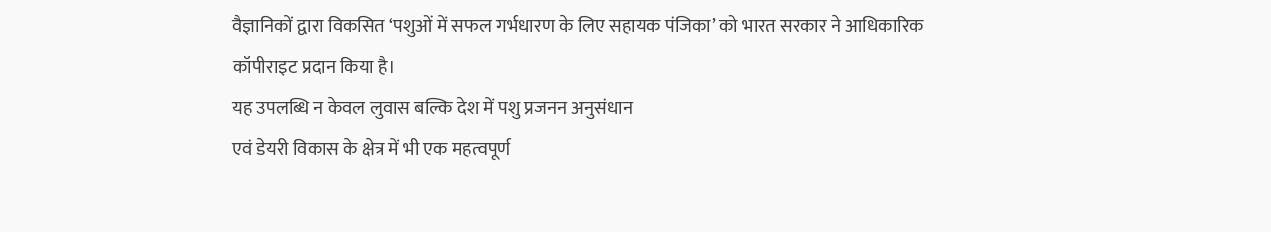वैज्ञानिकों द्वारा विकसित ‘पशुओं में सफल गर्भधारण के लिए सहायक पंजिका’ को भारत सरकार ने आधिकारिक
कॉपीराइट प्रदान किया है।
यह उपलब्धि न केवल लुवास बल्कि देश में पशु प्रजनन अनुसंधान
एवं डेयरी विकास के क्षेत्र में भी एक महत्वपूर्ण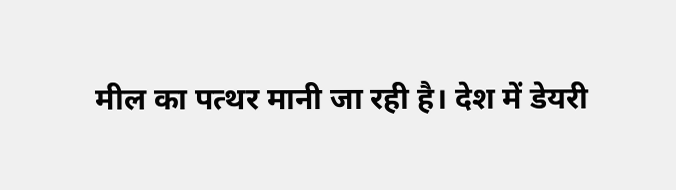मील का पत्थर मानी जा रही है। देश में डेयरी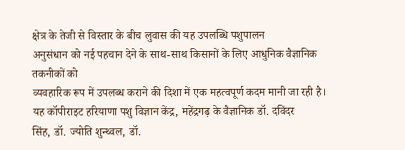क्षेत्र के तेजी से विस्तार के बीच लुवास की यह उपलब्धि पशुपालन
अनुसंधान को नई पहचान देने के साथ-साथ किसानों के लिए आधुनिक वैज्ञानिक तकनीकों को
व्यवहारिक रूप में उपलब्ध कराने की दिशा में एक महत्वपूर्ण कदम मानी जा रही है।
यह कॉपीराइट हरियाणा पशु विज्ञान केंद्र, महेंद्रगढ़ के वैज्ञानिक डॉ. दविंदर
सिंह, डॉ. ज्योति शुन्थ्वल, डॉ.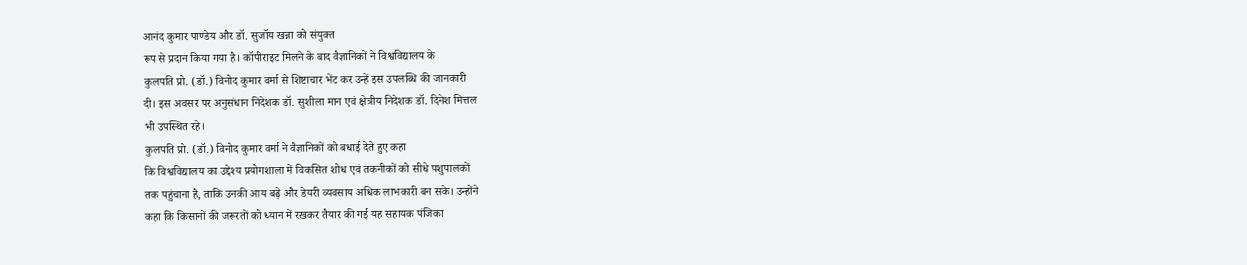आनंद कुमार पाण्डेय और डॉ. सुजॉय खन्ना को संयुक्त
रूप से प्रदान किया गया है। कॉपीराइट मिलने के बाद वैज्ञानिकों ने विश्वविद्यालय के
कुलपति प्रो. (डॉ.) विनोद कुमार वर्मा से शिष्टाचार भेंट कर उन्हें इस उपलब्धि की जानकारी
दी। इस अवसर पर अनुसंधान निदेशक डॉ. सुशीला मान एवं क्षेत्रीय निदेशक डॉ. दिनेश मित्तल
भी उपस्थित रहे।
कुलपति प्रो. (डॉ.) विनोद कुमार वर्मा ने वैज्ञानिकों को बधाई देते हुए कहा
कि विश्वविद्यालय का उद्देश्य प्रयोगशाला में विकसित शोध एवं तकनीकों को सीधे पशुपालकों
तक पहुंचाना है, ताकि उनकी आय बढ़े और डेयरी व्यवसाय अधिक लाभकारी बन सके। उन्होंने
कहा कि किसानों की जरूरतों को ध्यान में रखकर तैयार की गई यह सहायक पंजिका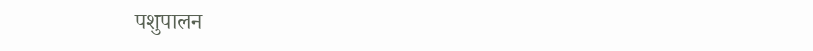पशुपालन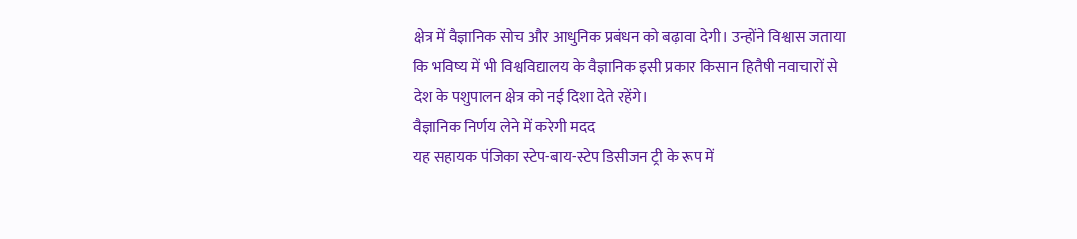क्षेत्र में वैज्ञानिक सोच और आधुनिक प्रबंधन को बढ़ावा देगी। उन्होंने विश्वास जताया
कि भविष्य में भी विश्वविद्यालय के वैज्ञानिक इसी प्रकार किसान हितैषी नवाचारों से
देश के पशुपालन क्षेत्र को नई दिशा देते रहेंगे।
वैज्ञानिक निर्णय लेने में करेगी मदद
यह सहायक पंजिका स्टेप-बाय-स्टेप डिसीजन ट्री के रूप में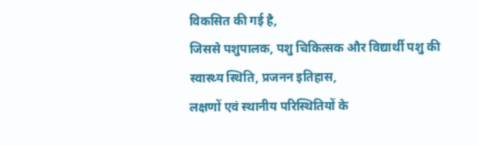विकसित की गई है,
जिससे पशुपालक, पशु चिकित्सक और विद्यार्थी पशु की स्वास्थ्य स्थिति, प्रजनन इतिहास,
लक्षणों एवं स्थानीय परिस्थितियों के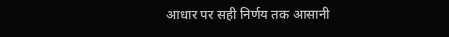आधार पर सही निर्णय तक आसानी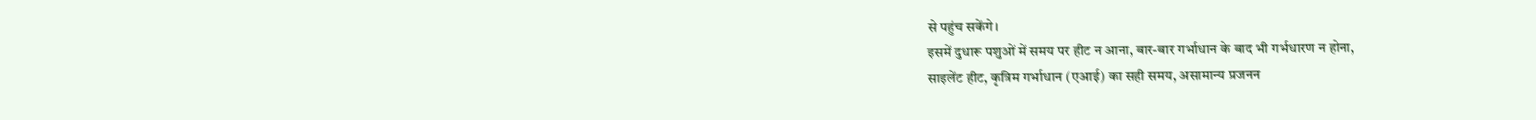से पहुंच सकेंगे।
इसमें दुधारू पशुओं में समय पर हीट न आना, बार-बार गर्भाधान के बाद भी गर्भधारण न होना,
साइलेंट हीट, कृत्रिम गर्भाधान (एआई) का सही समय, असामान्य प्रजनन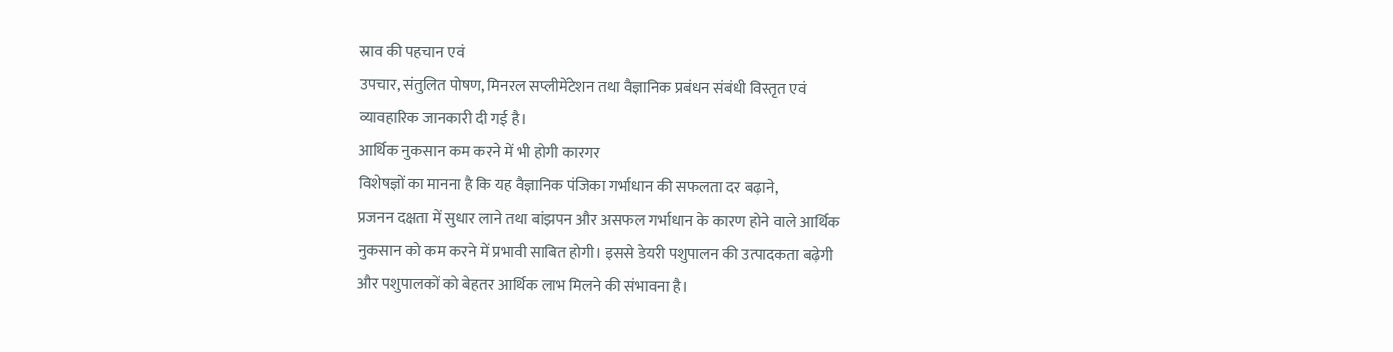स्राव की पहचान एवं
उपचार, संतुलित पोषण, मिनरल सप्लीमेंटेशन तथा वैज्ञानिक प्रबंधन संबंधी विस्तृत एवं
व्यावहारिक जानकारी दी गई है।
आर्थिक नुकसान कम करने में भी होगी कारगर
विशेषज्ञों का मानना है कि यह वैज्ञानिक पंजिका गर्भाधान की सफलता दर बढ़ाने,
प्रजनन दक्षता में सुधार लाने तथा बांझपन और असफल गर्भाधान के कारण होने वाले आर्थिक
नुकसान को कम करने में प्रभावी साबित होगी। इससे डेयरी पशुपालन की उत्पादकता बढ़ेगी
और पशुपालकों को बेहतर आर्थिक लाभ मिलने की संभावना है।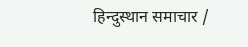हिन्दुस्थान समाचार /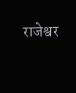राजेश्वर